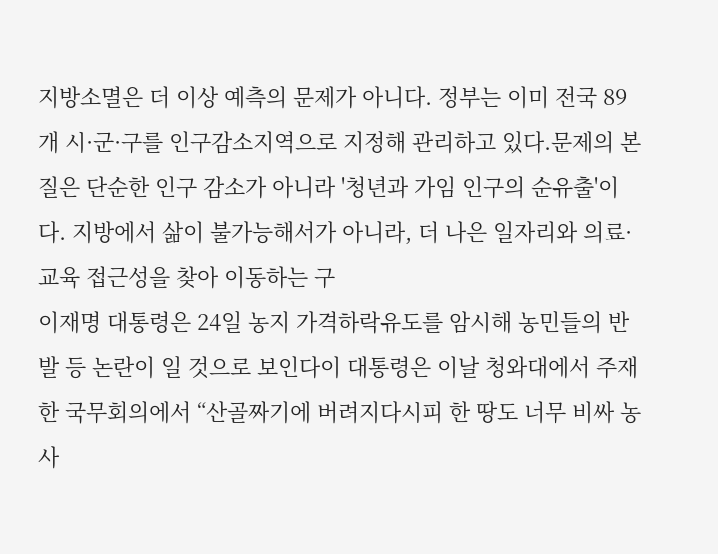지방소멸은 더 이상 예측의 문제가 아니다. 정부는 이미 전국 89개 시·군·구를 인구감소지역으로 지정해 관리하고 있다.문제의 본질은 단순한 인구 감소가 아니라 '청년과 가임 인구의 순유출'이다. 지방에서 삶이 불가능해서가 아니라, 더 나은 일자리와 의료·교육 접근성을 찾아 이동하는 구
이재명 대통령은 24일 농지 가격하락유도를 암시해 농민들의 반발 등 논란이 일 것으로 보인다이 대통령은 이날 청와대에서 주재한 국무회의에서 “산골짜기에 버려지다시피 한 땅도 너무 비싸 농사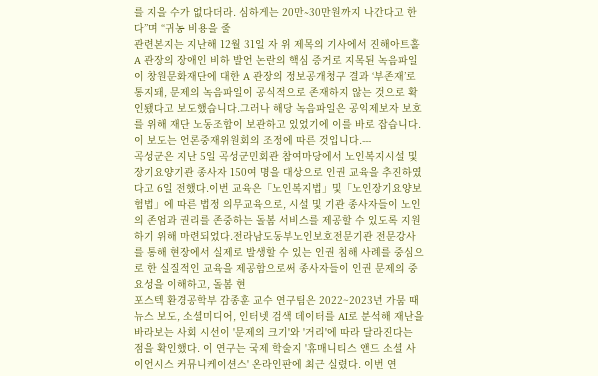를 지을 수가 없다더라. 심하게는 20만∼30만원까지 나간다고 한다”며 “귀농 비용을 줄
관련본지는 지난해 12월 31일 자 위 제목의 기사에서 진해아트홀 A 관장의 장애인 비하 발언 논란의 핵심 증거로 지목된 녹음파일이 창원문화재단에 대한 A 관장의 정보공개청구 결과 ‘부존재’로 통지돼, 문제의 녹음파일이 공식적으로 존재하지 않는 것으로 확인됐다고 보도했습니다.그러나 해당 녹음파일은 공익제보자 보호를 위해 재단 노동조합이 보관하고 있었기에 이를 바로 잡습니다.이 보도는 언론중재위원회의 조정에 따른 것입니다.---
곡성군은 지난 5일 곡성군민회관 참여마당에서 노인복지시설 및 장기요양기관 종사자 150여 명을 대상으로 인권 교육을 추진하였다고 6일 전했다.이번 교육은「노인복지법」및「노인장기요양보험법」에 따른 법정 의무교육으로, 시설 및 기관 종사자들이 노인의 존엄과 권리를 존중하는 돌봄 서비스를 제공할 수 있도록 지원하기 위해 마련되었다.전라남도동부노인보호전문기관 전문강사를 통해 현장에서 실제로 발생할 수 있는 인권 침해 사례를 중심으로 한 실질적인 교육을 제공함으로써 종사자들이 인권 문제의 중요성을 이해하고, 돌봄 현
포스텍 환경공학부 감종훈 교수 연구팀은 2022~2023년 가뭄 때 뉴스 보도, 소셜미디어, 인터넷 검색 데이터를 AI로 분석해 재난을 바라보는 사회 시선이 '문제의 크기'와 '거리'에 따라 달라진다는 점을 확인했다. 이 연구는 국제 학술지 '휴매니티스 앤드 소셜 사이언시스 커뮤니케이션스' 온라인판에 최근 실렸다. 이번 연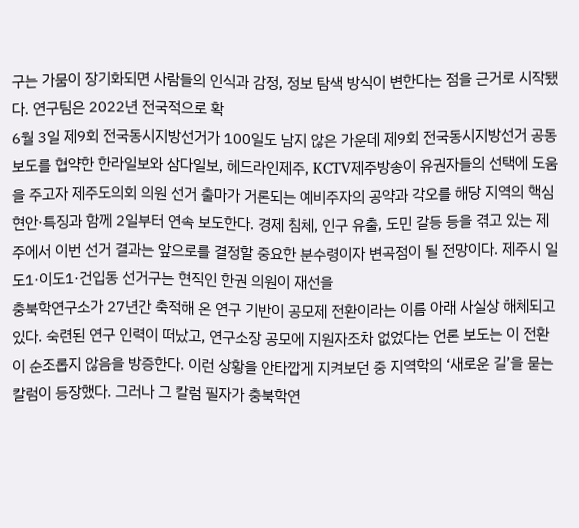구는 가뭄이 장기화되면 사람들의 인식과 감정, 정보 탐색 방식이 변한다는 점을 근거로 시작됐다. 연구팀은 2022년 전국적으로 확
6월 3일 제9회 전국동시지방선거가 100일도 남지 않은 가운데 제9회 전국동시지방선거 공동보도를 협약한 한라일보와 삼다일보, 헤드라인제주, KCTV제주방송이 유권자들의 선택에 도움을 주고자 제주도의회 의원 선거 출마가 거론되는 예비주자의 공약과 각오를 해당 지역의 핵심 현안·특징과 함께 2일부터 연속 보도한다. 경제 침체, 인구 유출, 도민 갈등 등을 겪고 있는 제주에서 이번 선거 결과는 앞으로를 결정할 중요한 분수령이자 변곡점이 될 전망이다. 제주시 일도1·이도1·건입동 선거구는 현직인 한권 의원이 재선을
충북학연구소가 27년간 축적해 온 연구 기반이 공모제 전환이라는 이름 아래 사실상 해체되고 있다. 숙련된 연구 인력이 떠났고, 연구소장 공모에 지원자조차 없었다는 언론 보도는 이 전환이 순조롭지 않음을 방증한다. 이런 상황을 안타깝게 지켜보던 중 지역학의 ‘새로운 길’을 묻는 칼럼이 등장했다. 그러나 그 칼럼 필자가 충북학연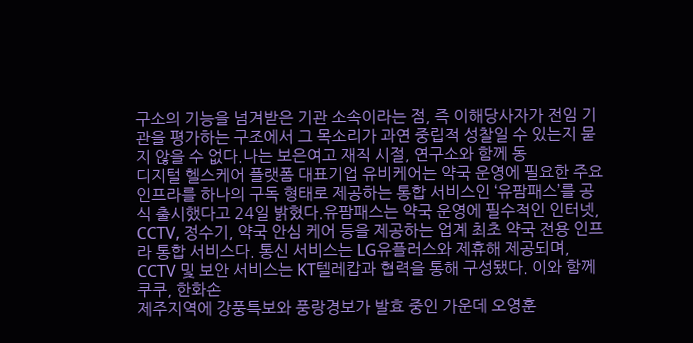구소의 기능을 넘겨받은 기관 소속이라는 점, 즉 이해당사자가 전임 기관을 평가하는 구조에서 그 목소리가 과연 중립적 성찰일 수 있는지 묻지 않을 수 없다.나는 보은여고 재직 시절, 연구소와 함께 동
디지털 헬스케어 플랫폼 대표기업 유비케어는 약국 운영에 필요한 주요 인프라를 하나의 구독 형태로 제공하는 통합 서비스인 ‘유팜패스’를 공식 출시했다고 24일 밝혔다.유팜패스는 약국 운영에 필수적인 인터넷, CCTV, 정수기, 약국 안심 케어 등을 제공하는 업계 최초 약국 전용 인프라 통합 서비스다. 통신 서비스는 LG유플러스와 제휴해 제공되며, CCTV 및 보안 서비스는 KT텔레캅과 협력을 통해 구성됐다. 이와 함께 쿠쿠, 한화손
제주지역에 강풍특보와 풍랑경보가 발효 중인 가운데 오영훈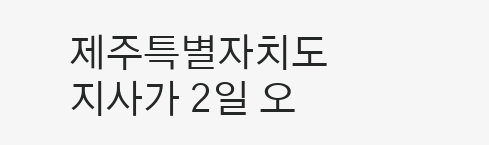제주특별자치도지사가 2일 오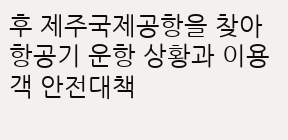후 제주국제공항을 찾아 항공기 운항 상황과 이용객 안전대책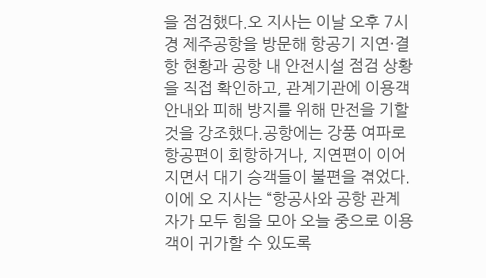을 점검했다.오 지사는 이날 오후 7시경 제주공항을 방문해 항공기 지연·결항 현황과 공항 내 안전시설 점검 상황을 직접 확인하고, 관계기관에 이용객 안내와 피해 방지를 위해 만전을 기할 것을 강조했다.공항에는 강풍 여파로 항공편이 회항하거나, 지연편이 이어지면서 대기 승객들이 불편을 겪었다. 이에 오 지사는 “항공사와 공항 관계자가 모두 힘을 모아 오늘 중으로 이용객이 귀가할 수 있도록